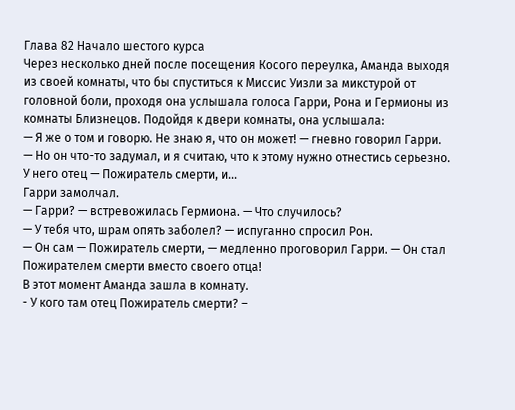Глава 82 Начало шестого курса
Через несколько дней после посещения Косого переулка, Аманда выходя из своей комнаты, что бы спуститься к Миссис Уизли за микстурой от головной боли, проходя она услышала голоса Гарри, Рона и Гермионы из комнаты Близнецов. Подойдя к двери комнаты, она услышала:
— Я же о том и говорю. Не знаю я, что он может! — гневно говорил Гарри. — Но он что-то задумал, и я считаю, что к этому нужно отнестись серьезно. У него отец — Пожиратель смерти, и...
Гарри замолчал.
— Гарри? — встревожилась Гермиона. — Что случилось?
— У тебя что, шрам опять заболел? — испуганно спросил Рон.
— Он сам — Пожиратель смерти, — медленно проговорил Гарри. — Он стал Пожирателем смерти вместо своего отца!
В этот момент Аманда зашла в комнату.
- У кого там отец Пожиратель смерти? –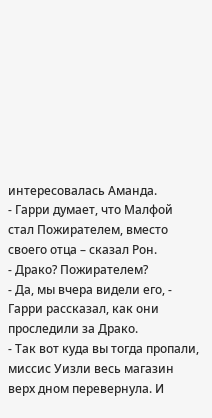интересовалась Аманда.
- Гарри думает, что Малфой стал Пожирателем, вместо своего отца – сказал Рон.
- Драко? Пожирателем?
- Да, мы вчера видели его, - Гарри рассказал, как они проследили за Драко.
- Так вот куда вы тогда пропали, миссис Уизли весь магазин верх дном перевернула. И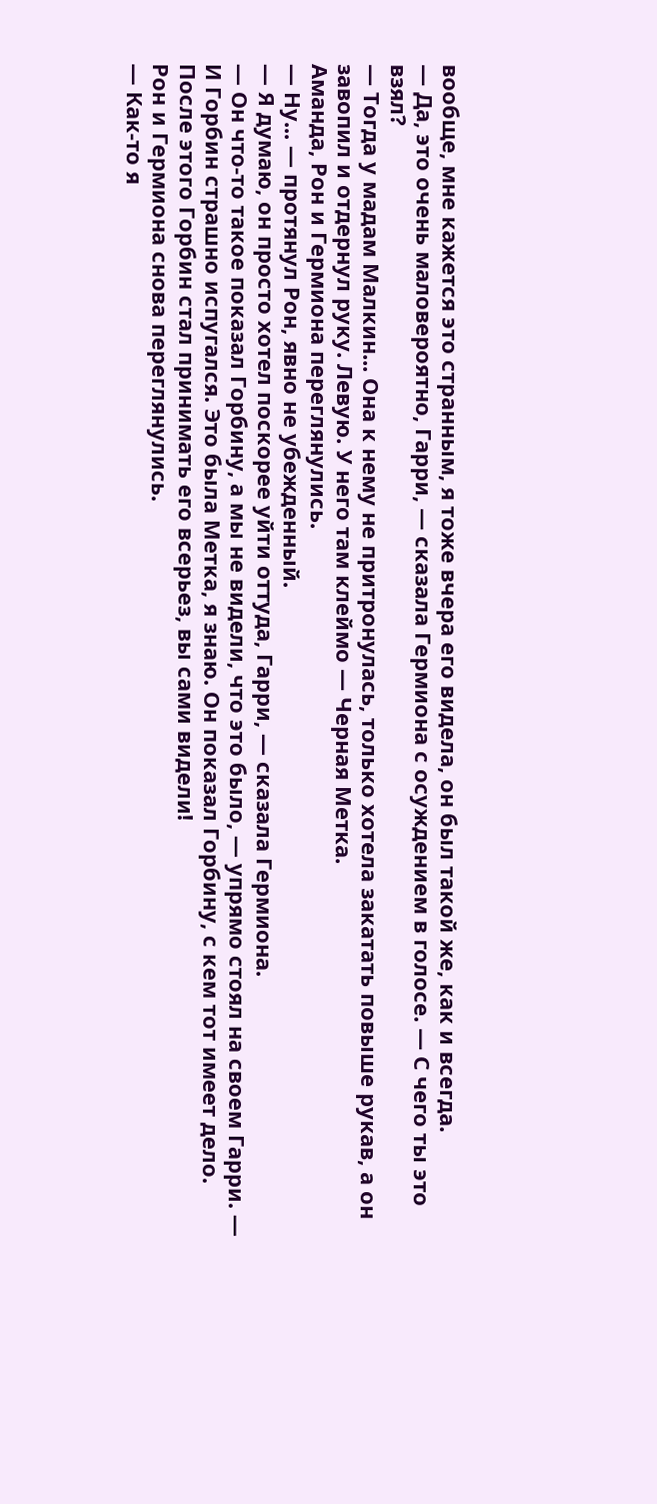вообще, мне кажется это странным, я тоже вчера его видела, он был такой же, как и всегда.
— Да, это очень маловероятно, Гарри, — сказала Гермиона с осуждением в голосе. — С чего ты это взял?
— Тогда у мадам Малкин... Она к нему не притронулась, только хотела закатать повыше рукав, а он завопил и отдернул руку. Левую. У него там клеймо — Черная Метка.
Аманда, Рон и Гермиона переглянулись.
— Ну... — протянул Рон, явно не убежденный.
— Я думаю, он просто хотел поскорее уйти оттуда, Гарри, — сказала Гермиона.
— Он что-то такое показал Горбину, а мы не видели, что это было, — упрямо стоял на своем Гарри. — И Горбин страшно испугался. Это была Метка, я знаю. Он показал Горбину, с кем тот имеет дело. После этого Горбин стал принимать его всерьез, вы сами видели!
Рон и Гермиона снова переглянулись.
— Как-то я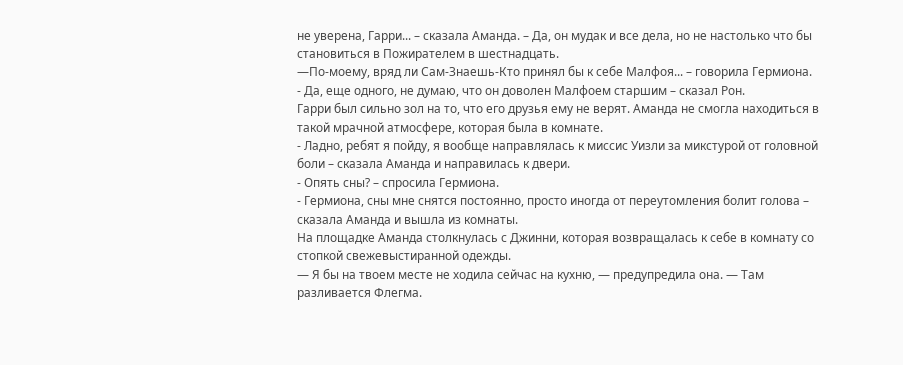не уверена, Гарри... – сказала Аманда. – Да, он мудак и все дела, но не настолько что бы становиться в Пожирателем в шестнадцать.
—По-моему, вряд ли Сам-Знаешь-Кто принял бы к себе Малфоя... – говорила Гермиона.
- Да, еще одного, не думаю, что он доволен Малфоем старшим – сказал Рон.
Гарри был сильно зол на то, что его друзья ему не верят. Аманда не смогла находиться в такой мрачной атмосфере, которая была в комнате.
- Ладно, ребят я пойду, я вообще направлялась к миссис Уизли за микстурой от головной боли – сказала Аманда и направилась к двери.
- Опять сны? – спросила Гермиона.
- Гермиона, сны мне снятся постоянно, просто иногда от переутомления болит голова – сказала Аманда и вышла из комнаты.
На площадке Аманда столкнулась с Джинни, которая возвращалась к себе в комнату со стопкой свежевыстиранной одежды.
— Я бы на твоем месте не ходила сейчас на кухню, — предупредила она. — Там разливается Флегма.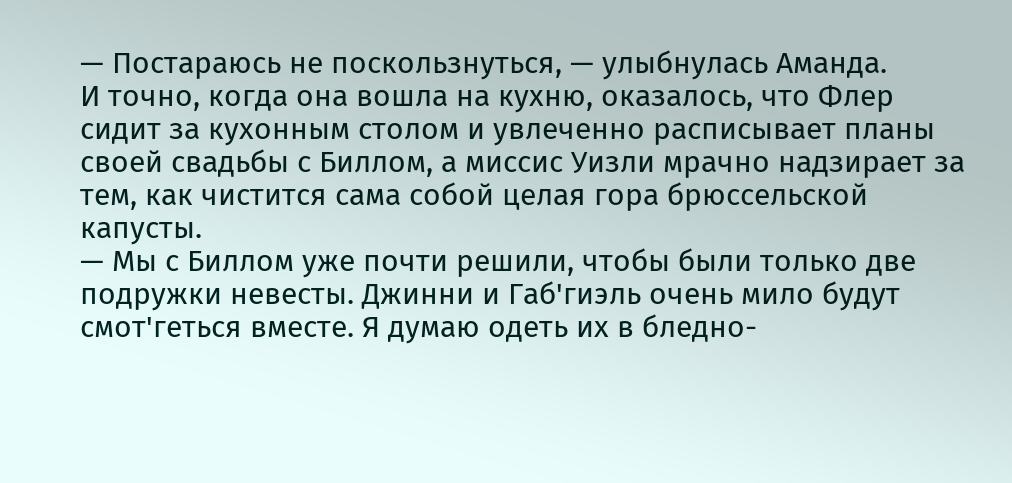— Постараюсь не поскользнуться, — улыбнулась Аманда.
И точно, когда она вошла на кухню, оказалось, что Флер сидит за кухонным столом и увлеченно расписывает планы своей свадьбы с Биллом, а миссис Уизли мрачно надзирает за тем, как чистится сама собой целая гора брюссельской капусты.
— Мы с Биллом уже почти решили, чтобы были только две подружки невесты. Джинни и Габ'гиэль очень мило будут смот'геться вместе. Я думаю одеть их в бледно-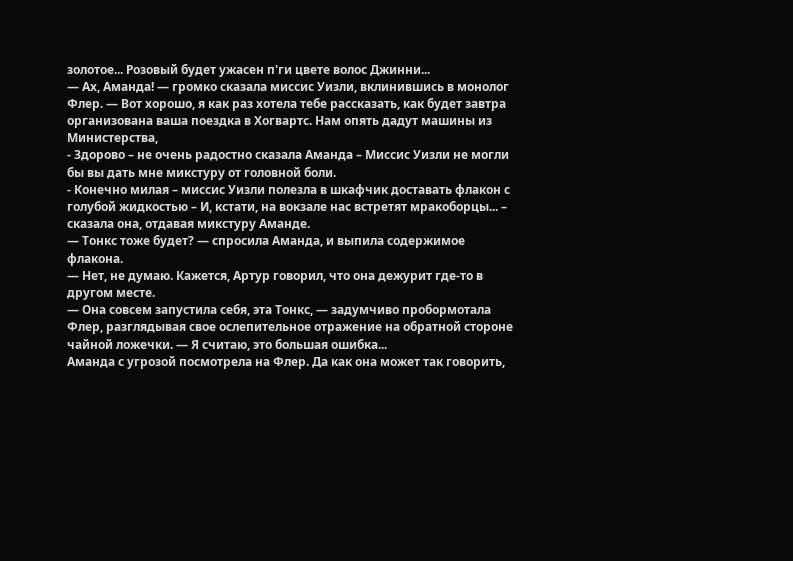золотое... Розовый будет ужасен п'ги цвете волос Джинни...
— Ах, Аманда! — громко сказала миссис Уизли, вклинившись в монолог Флер. — Вот хорошо, я как раз хотела тебе рассказать, как будет завтра организована ваша поездка в Хогвартс. Нам опять дадут машины из Министерства,
- Здорово – не очень радостно сказала Аманда – Миссис Уизли не могли бы вы дать мне микстуру от головной боли.
- Конечно милая – миссис Уизли полезла в шкафчик доставать флакон с голубой жидкостью – И, кстати, на вокзале нас встретят мракоборцы... – сказала она, отдавая микстуру Аманде.
— Тонкс тоже будет? — спросила Аманда, и выпила содержимое флакона.
— Нет, не думаю. Кажется, Артур говорил, что она дежурит где-то в другом месте.
— Она совсем запустила себя, эта Тонкс, — задумчиво пробормотала Флер, разглядывая свое ослепительное отражение на обратной стороне чайной ложечки. — Я считаю, это большая ошибка...
Аманда с угрозой посмотрела на Флер. Да как она может так говорить,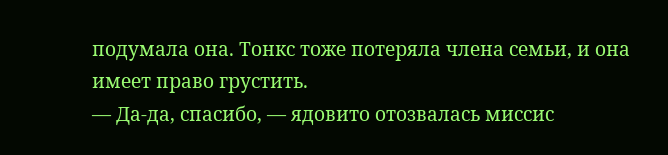подумала она. Тонкс тоже потеряла члена семьи, и она имеет право грустить.
— Да-да, спасибо, — ядовито отозвалась миссис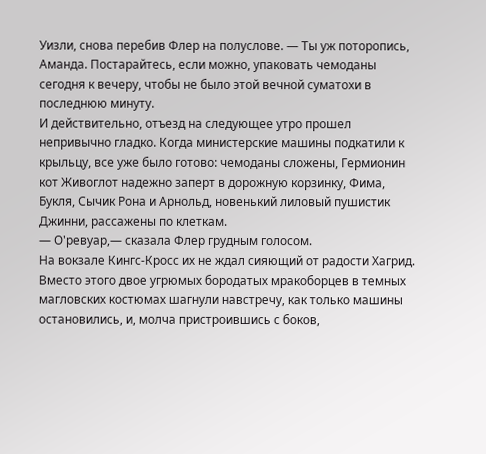Уизли, снова перебив Флер на полуслове. — Ты уж поторопись, Аманда. Постарайтесь, если можно, упаковать чемоданы сегодня к вечеру, чтобы не было этой вечной суматохи в последнюю минуту.
И действительно, отъезд на следующее утро прошел непривычно гладко. Когда министерские машины подкатили к крыльцу, все уже было готово: чемоданы сложены, Гермионин кот Живоглот надежно заперт в дорожную корзинку, Фима, Букля, Сычик Рона и Арнольд, новенький лиловый пушистик Джинни, рассажены по клеткам.
— О'ревуар,— сказала Флер грудным голосом.
На вокзале Кингс-Кросс их не ждал сияющий от радости Хагрид. Вместо этого двое угрюмых бородатых мракоборцев в темных магловских костюмах шагнули навстречу, как только машины остановились, и, молча пристроившись с боков,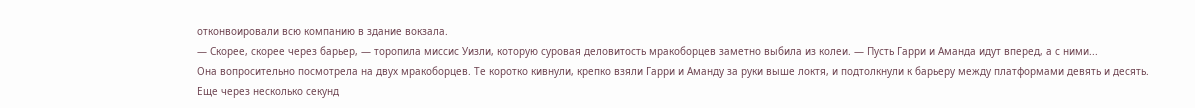отконвоировали всю компанию в здание вокзала.
— Скорее, скорее через барьер, — торопила миссис Уизли, которую суровая деловитость мракоборцев заметно выбила из колеи. — Пусть Гарри и Аманда идут вперед, а с ними...
Она вопросительно посмотрела на двух мракоборцев. Те коротко кивнули, крепко взяли Гарри и Аманду за руки выше локтя, и подтолкнули к барьеру между платформами девять и десять.
Еще через несколько секунд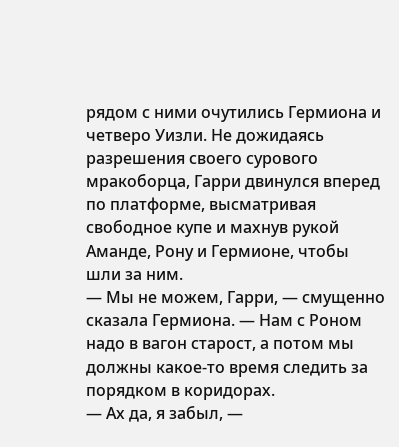рядом с ними очутились Гермиона и четверо Уизли. Не дожидаясь разрешения своего сурового мракоборца, Гарри двинулся вперед по платформе, высматривая свободное купе и махнув рукой Аманде, Рону и Гермионе, чтобы шли за ним.
— Мы не можем, Гарри, — смущенно сказала Гермиона. — Нам с Роном надо в вагон старост, а потом мы должны какое-то время следить за порядком в коридорах.
— Ах да, я забыл, —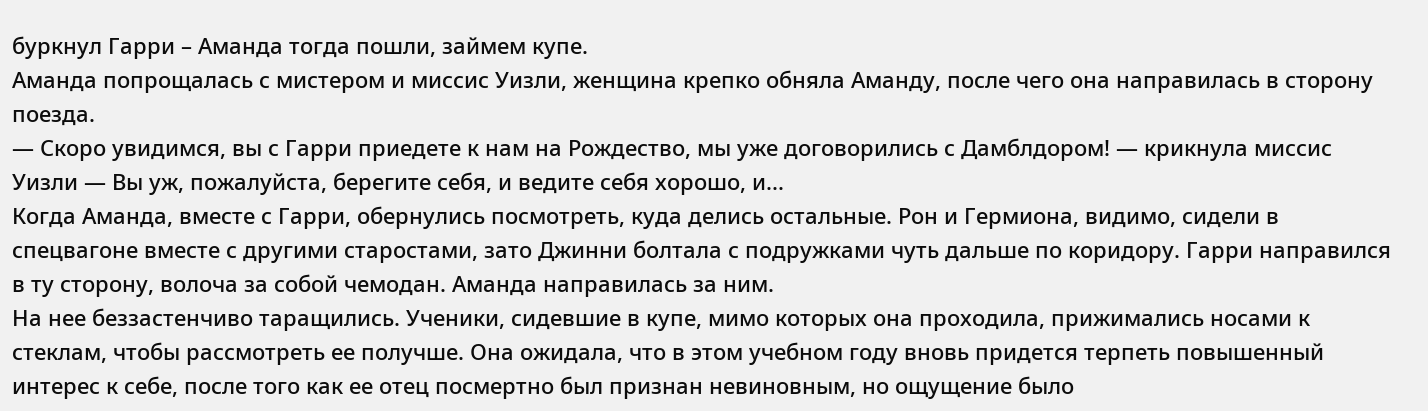буркнул Гарри – Аманда тогда пошли, займем купе.
Аманда попрощалась с мистером и миссис Уизли, женщина крепко обняла Аманду, после чего она направилась в сторону поезда.
— Скоро увидимся, вы с Гарри приедете к нам на Рождество, мы уже договорились с Дамблдором! — крикнула миссис Уизли — Вы уж, пожалуйста, берегите себя, и ведите себя хорошо, и...
Когда Аманда, вместе с Гарри, обернулись посмотреть, куда делись остальные. Рон и Гермиона, видимо, сидели в спецвагоне вместе с другими старостами, зато Джинни болтала с подружками чуть дальше по коридору. Гарри направился в ту сторону, волоча за собой чемодан. Аманда направилась за ним.
На нее беззастенчиво таращились. Ученики, сидевшие в купе, мимо которых она проходила, прижимались носами к стеклам, чтобы рассмотреть ее получше. Она ожидала, что в этом учебном году вновь придется терпеть повышенный интерес к себе, после того как ее отец посмертно был признан невиновным, но ощущение было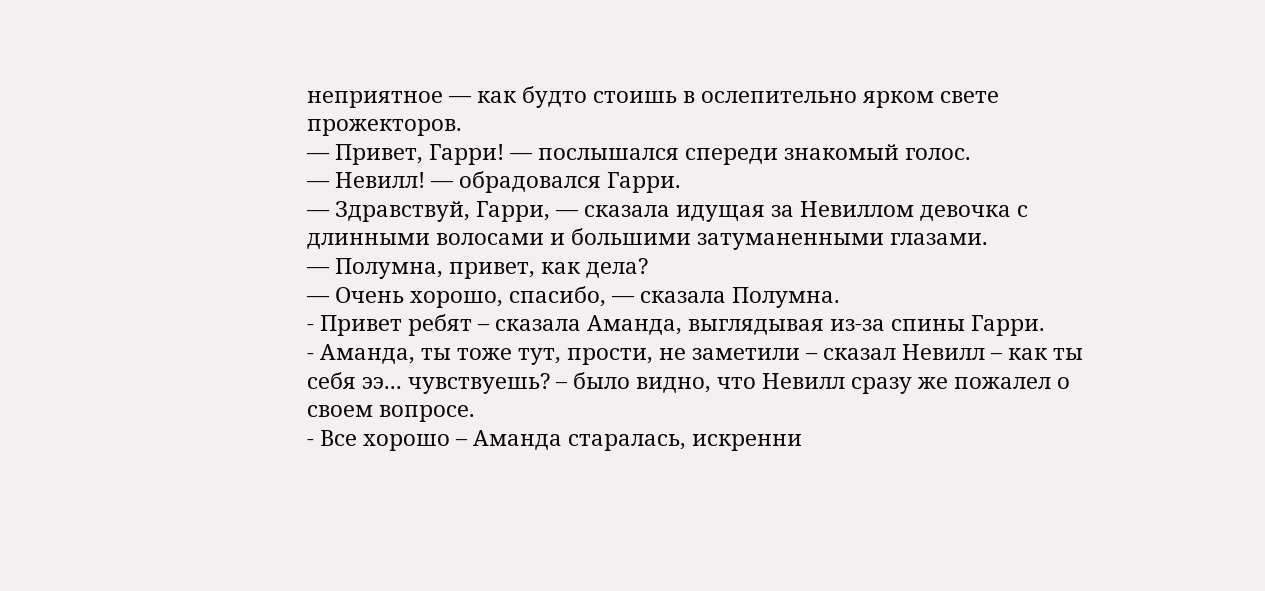неприятное — как будто стоишь в ослепительно ярком свете прожекторов.
— Привет, Гарри! — послышался спереди знакомый голос.
— Невилл! — обрадовался Гарри.
— Здравствуй, Гарри, — сказала идущая за Невиллом девочка с длинными волосами и большими затуманенными глазами.
— Полумна, привет, как дела?
— Очень хорошо, спасибо, — сказала Полумна.
- Привет ребят – сказала Аманда, выглядывая из-за спины Гарри.
- Аманда, ты тоже тут, прости, не заметили – сказал Невилл – как ты себя ээ... чувствуешь? – было видно, что Невилл сразу же пожалел о своем вопросе.
- Все хорошо – Аманда старалась, искренни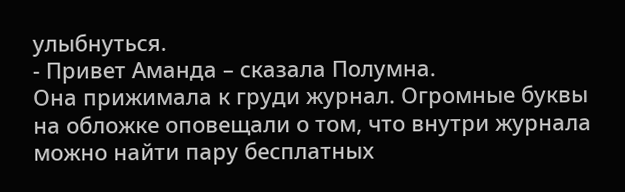улыбнуться.
- Привет Аманда – сказала Полумна.
Она прижимала к груди журнал. Огромные буквы на обложке оповещали о том, что внутри журнала можно найти пару бесплатных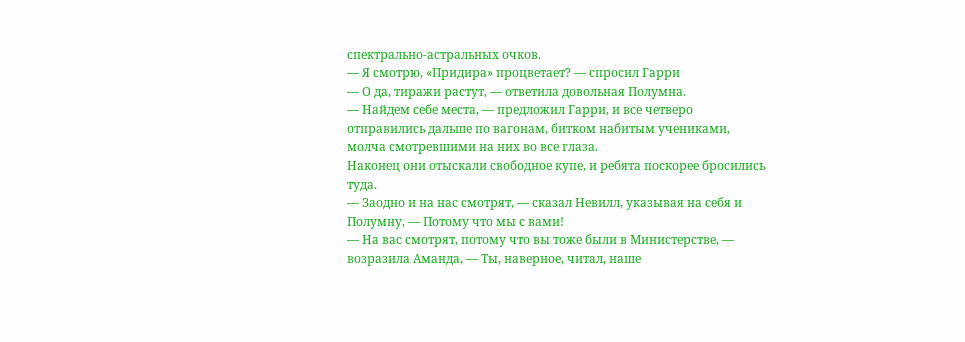спектрально-астральных очков.
— Я смотрю, «Придира» процветает? — спросил Гарри
— О да, тиражи растут, — ответила довольная Полумна.
— Найдем себе места, — предложил Гарри, и все четверо отправились дальше по вагонам, битком набитым учениками, молча смотревшими на них во все глаза.
Наконец они отыскали свободное купе, и ребята поскорее бросились туда.
— Заодно и на нас смотрят, — сказал Невилл, указывая на себя и Полумну, — Потому что мы с вами!
— На вас смотрят, потому что вы тоже были в Министерстве, — возразила Аманда, — Ты, наверное, читал, наше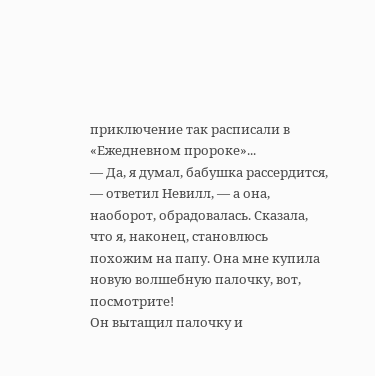приключение так расписали в «Ежедневном пророке»...
— Да, я думал, бабушка рассердится, — ответил Невилл, — а она, наоборот, обрадовалась. Сказала, что я, наконец, становлюсь похожим на папу. Она мне купила новую волшебную палочку, вот, посмотрите!
Он вытащил палочку и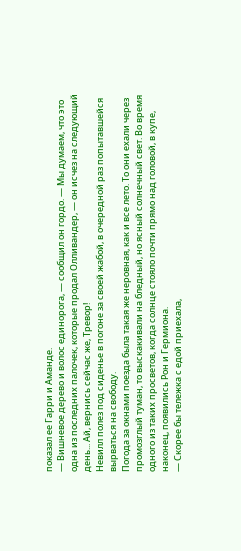показал ее Гарри и Аманде.
— Вишневое дерево и волос единорога, — сообщил он гордо. — Мы думаем, что это одна из последних палочек, которые продал Олливандер, — он исчез на следующий день... Ай, вернись сейчас же, Тревор!
Невилл полез под сиденье в погоне за своей жабой, в очередной раз попытавшейся вырваться на свободу.
Погода за окнами поезда была такая же неровная, как и все лето. То они ехали через промозглый туман, то выскакивали на бледный, но ясный солнечный свет. Во время одного из таких просветов, когда солнце стояло почти прямо над головой, в купе, наконец, появились Рон и Гермиона.
— Скорее бы тележка с едой приехала,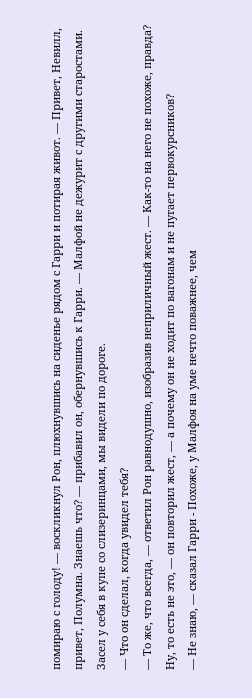помираю с голоду! — воскликнул Рон, плюхнувшись на сиденье рядом с Гарри и потирая живот. — Привет, Невилл, привет, Полумна. Знаешь что? — прибавил он, обернувшись к Гарри. — Малфой не дежурит с другими старостами. Засел у себя в купе со слизеринцами, мы видели по дороге.
— Что он сделал, когда увидел тебя?
— То же, что всегда, — ответил Рон равнодушно, изобразив неприличный жест. — Как-то на него не похоже, правда? Ну, то есть не это, — он повторил жест, — а почему он не ходит по вагонам и не пугает первокурсников?
— Не знаю, — сказал Гарри - Похоже, у Малфоя на уме нечто поважнее, чем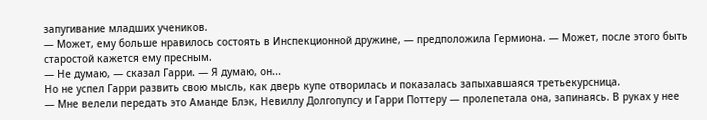запугивание младших учеников.
— Может, ему больше нравилось состоять в Инспекционной дружине, — предположила Гермиона. — Может, после этого быть старостой кажется ему пресным.
— Не думаю, — сказал Гарри. — Я думаю, он...
Но не успел Гарри развить свою мысль, как дверь купе отворилась и показалась запыхавшаяся третьекурсница.
— Мне велели передать это Аманде Блэк, Невиллу Долгопупсу и Гарри Поттеру — пролепетала она, запинаясь. В руках у нее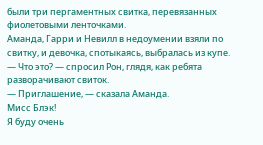были три пергаментных свитка, перевязанных фиолетовыми ленточками.
Аманда, Гарри и Невилл в недоумении взяли по свитку, и девочка, спотыкаясь, выбралась из купе.
— Что это? — спросил Рон, глядя, как ребята разворачивают свиток.
— Приглашение, — сказала Аманда.
Мисс Блэк!
Я буду очень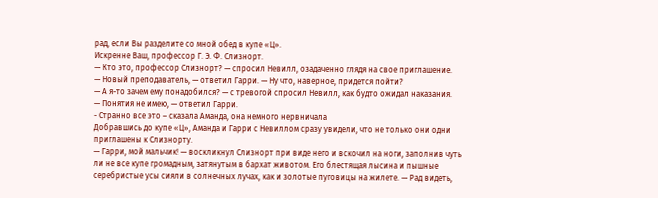рад, если Вы разделите со мной обед в купе «Ц».
Искренне Ваш, профессор Г. Э. Ф. Слизнорт.
— Кто это, профессор Слизнорт? — спросил Невилл, озадаченно глядя на свое приглашение.
— Новый преподаватель, — ответил Гарри. — Ну что, наверное, придется пойти?
— А я-то зачем ему понадобился? — с тревогой спросил Невилл, как будто ожидал наказания.
— Понятия не имею, — ответил Гарри.
- Странно все это – сказала Аманда, она немного нервничала
Добравшись до купе «Ц», Аманда и Гарри с Невиллом сразу увидели, что не только они одни приглашены к Слизнорту.
— Гарри, мой мальчик! — воскликнул Слизнорт при виде него и вскочил на ноги, заполнив чуть ли не все купе громадным, затянутым в бархат животом. Его блестящая лысина и пышные серебристые усы сияли в солнечных лучах, как и золотые пуговицы на жилете. — Рад видеть,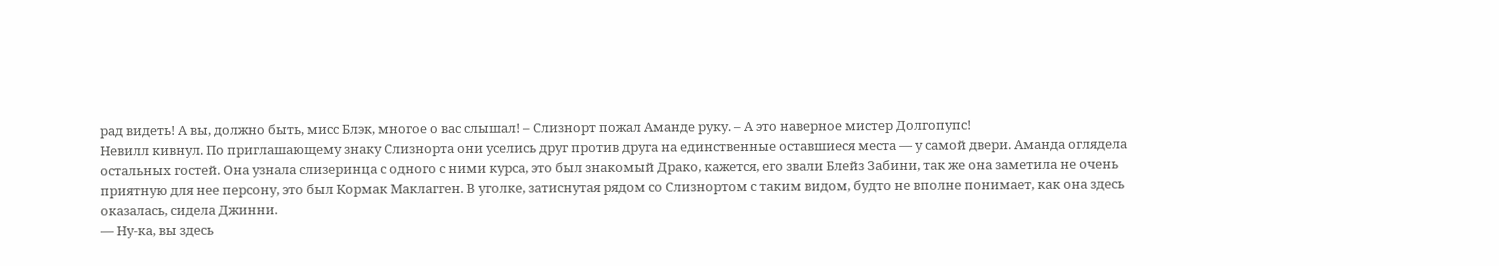рад видеть! А вы, должно быть, мисс Блэк, многое о вас слышал! – Слизнорт пожал Аманде руку. – А это наверное мистер Долгопупс!
Невилл кивнул. По приглашающему знаку Слизнорта они уселись друг против друга на единственные оставшиеся места — у самой двери. Аманда оглядела остальных гостей. Она узнала слизеринца с одного с ними курса, это был знакомый Драко, кажется, его звали Блейз Забини, так же она заметила не очень приятную для нее персону, это был Кормак Маклагген. В уголке, затиснутая рядом со Слизнортом с таким видом, будто не вполне понимает, как она здесь оказалась, сидела Джинни.
— Ну-ка, вы здесь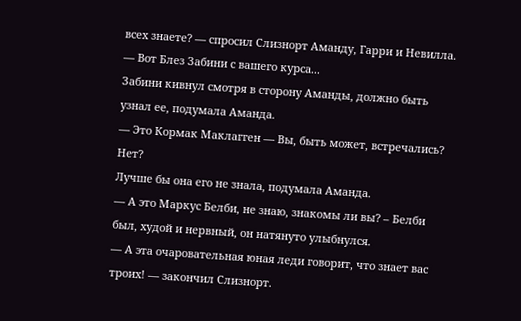всех знаете? — спросил Слизнорт Аманду, Гарри и Невилла. — Вот Блез Забини с вашего курса...
Забини кивнул смотря в сторону Аманды, должно быть узнал ее, подумала Аманда.
— Это Кормак Маклагген — Вы, быть может, встречались? Нет?
Лучше бы она его не знала, подумала Аманда.
— А это Маркус Белби, не знаю, знакомы ли вы? – Белби был, худой и нервный, он натянуто улыбнулся.
— А эта очаровательная юная леди говорит, что знает вас троих! — закончил Слизнорт.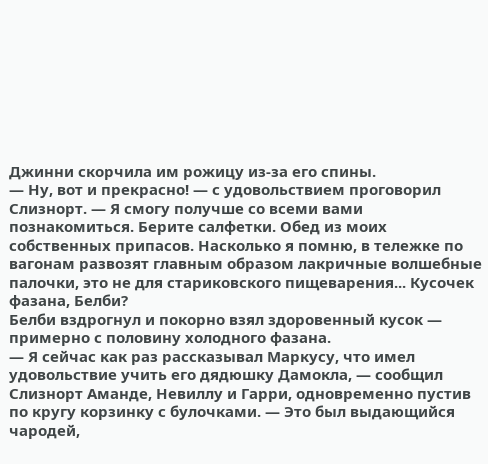Джинни скорчила им рожицу из-за его спины.
— Ну, вот и прекрасно! — с удовольствием проговорил Слизнорт. — Я смогу получше со всеми вами познакомиться. Берите салфетки. Обед из моих собственных припасов. Насколько я помню, в тележке по вагонам развозят главным образом лакричные волшебные палочки, это не для стариковского пищеварения... Кусочек фазана, Белби?
Белби вздрогнул и покорно взял здоровенный кусок — примерно с половину холодного фазана.
— Я сейчас как раз рассказывал Маркусу, что имел удовольствие учить его дядюшку Дамокла, — сообщил Слизнорт Аманде, Невиллу и Гарри, одновременно пустив по кругу корзинку с булочками. — Это был выдающийся чародей,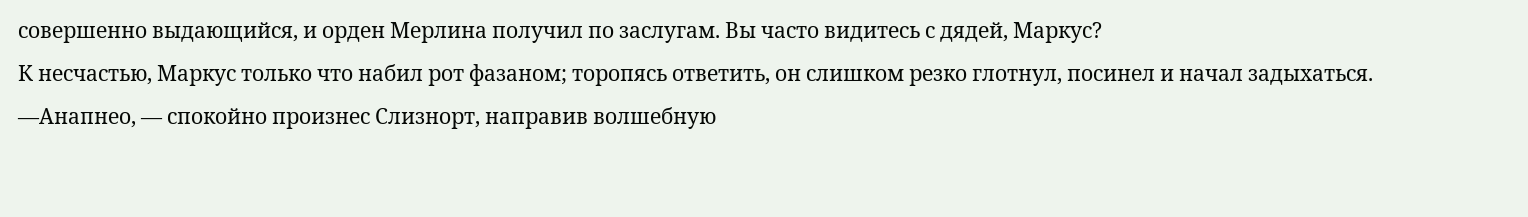совершенно выдающийся, и орден Мерлина получил по заслугам. Вы часто видитесь с дядей, Маркус?
К несчастью, Маркус только что набил рот фазаном; торопясь ответить, он слишком резко глотнул, посинел и начал задыхаться.
—Анапнео, — спокойно произнес Слизнорт, направив волшебную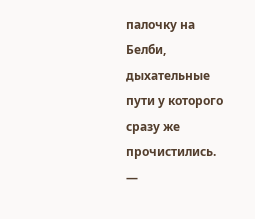палочку на Белби, дыхательные пути у которого сразу же прочистились.
—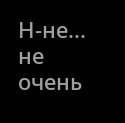Н-не... не очень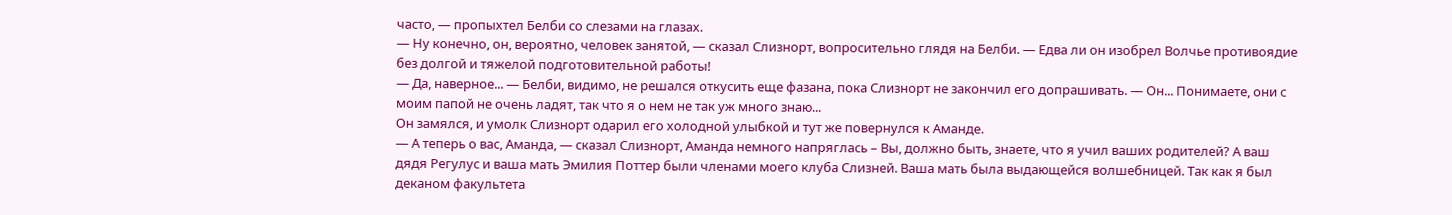часто, — пропыхтел Белби со слезами на глазах.
— Ну конечно, он, вероятно, человек занятой, — сказал Слизнорт, вопросительно глядя на Белби. — Едва ли он изобрел Волчье противоядие без долгой и тяжелой подготовительной работы!
— Да, наверное... — Белби, видимо, не решался откусить еще фазана, пока Слизнорт не закончил его допрашивать. — Он... Понимаете, они с моим папой не очень ладят, так что я о нем не так уж много знаю...
Он замялся, и умолк Слизнорт одарил его холодной улыбкой и тут же повернулся к Аманде.
— А теперь о вас, Аманда, — сказал Слизнорт, Аманда немного напряглась – Вы, должно быть, знаете, что я учил ваших родителей? А ваш дядя Регулус и ваша мать Эмилия Поттер были членами моего клуба Слизней. Ваша мать была выдающейся волшебницей. Так как я был деканом факультета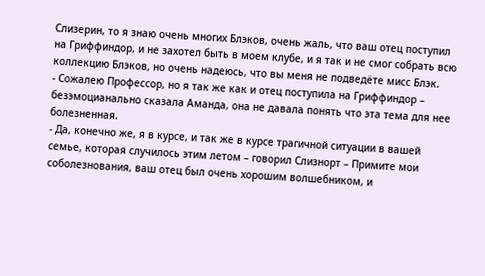Слизерин, то я знаю очень многих Блэков, очень жаль, что ваш отец поступил на Гриффиндор, и не захотел быть в моем клубе, и я так и не смог собрать всю коллекцию Блэков, но очень надеюсь, что вы меня не подведёте мисс Блэк.
- Сожалею Профессор, но я так же как и отец поступила на Гриффиндор – безэмоцианально сказала Аманда, она не давала понять что эта тема для нее болезненная.
- Да, конечно же, я в курсе, и так же в курсе трагичной ситуации в вашей семье, которая случилось этим летом – говорил Слизнорт – Примите мои соболезнования, ваш отец был очень хорошим волшебником, и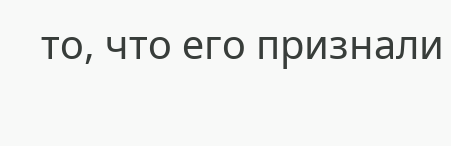то, что его признали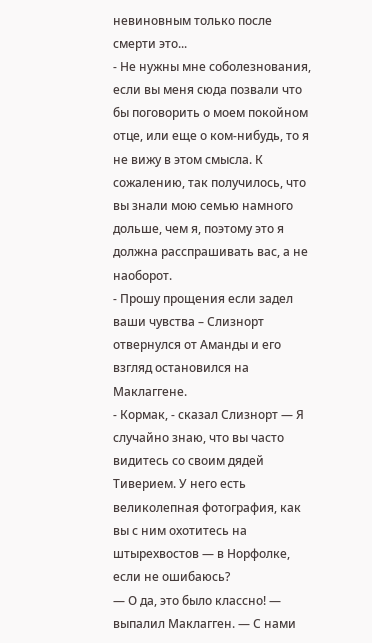невиновным только после смерти это...
- Не нужны мне соболезнования, если вы меня сюда позвали что бы поговорить о моем покойном отце, или еще о ком-нибудь, то я не вижу в этом смысла. К сожалению, так получилось, что вы знали мою семью намного дольше, чем я, поэтому это я должна расспрашивать вас, а не наоборот.
- Прошу прощения если задел ваши чувства – Слизнорт отвернулся от Аманды и его взгляд остановился на Маклаггене.
- Кормак, - сказал Слизнорт — Я случайно знаю, что вы часто видитесь со своим дядей Тиверием. У него есть великолепная фотография, как вы с ним охотитесь на штырехвостов — в Норфолке, если не ошибаюсь?
— О да, это было классно! — выпалил Маклагген. — С нами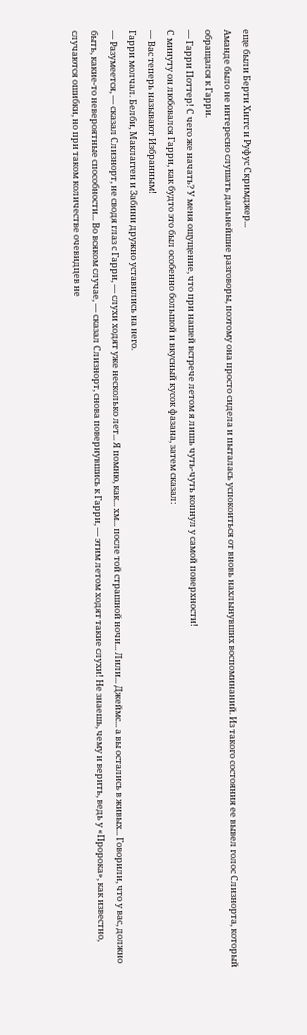еще были Берти Хиггс и Руфус Скримджер...
Аманде было не интересно слушать дальнейшие разговоры, поэтому она просто сидела и пыталась успокоиться от вновь нахлынувших воспоминаний. Из такого состояния ее вывел голос Слизнорта, который обращался к Гарри.
— Гарри Поттер! С чего же начать? У меня ощущение, что при нашей встрече летом я лишь чуть-чуть копнул у самой поверхности!
С минуту он любовался Гарри, как будто это был особенно большой и вкусный кусок фазана, затем сказал:
— Вас теперь называют Избранным!
Гарри молчал. Белби, Маклагген и Забини дружно уставились на него.
— Разумеется, — сказал Слизнорт, не сводя глаз с Гарри, — слухи ходят уже несколько лет... Я помню, как... хм... после той страшной ночи... Лили... Джеймс... а вы остались в живых... Говорили, что у вас, должно быть, какие-то невероятные способности... Во всяком случае, — сказал Слизнорт, снова повернувшись к Гарри, — этим летом ходят такие слухи! Не знаешь, чему и верить, ведь у «Пророка», как известно, случаются ошибки, но при таком количестве очевидцев не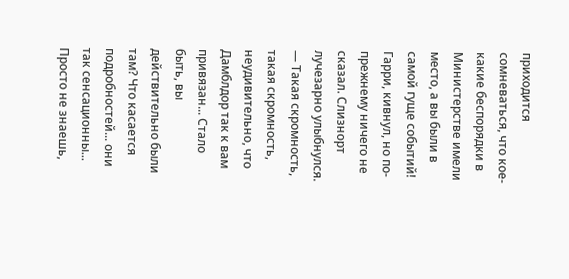приходится сомневаться, что кое-какие беспорядки в Министерстве имели место, а вы были в самой гуще событий!
Гарри, кивнул, но по-прежнему ничего не сказал. Слизнорт лучезарно улыбнулся.
— Такая скромность, такая скромность, неудивительно, что Дамблдор так к вам привязан... Стало быть, вы действительно были там? Что касается подробностей... они так сенсационны... Просто не знаешь,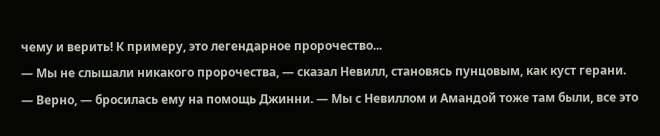чему и верить! К примеру, это легендарное пророчество...
— Мы не слышали никакого пророчества, — сказал Невилл, становясь пунцовым, как куст герани.
— Верно, — бросилась ему на помощь Джинни. — Мы с Невиллом и Амандой тоже там были, все это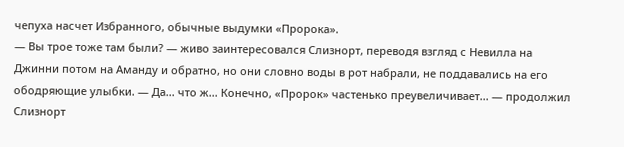чепуха насчет Избранного, обычные выдумки «Пророка».
— Вы трое тоже там были? — живо заинтересовался Слизнорт, переводя взгляд с Невилла на Джинни потом на Аманду и обратно, но они словно воды в рот набрали, не поддавались на его ободряющие улыбки. — Да... что ж... Конечно, «Пророк» частенько преувеличивает... — продолжил Слизнорт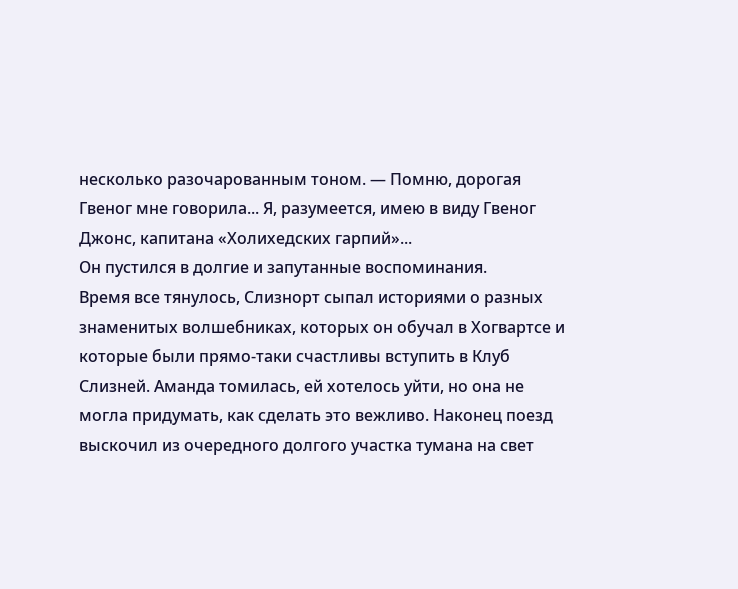несколько разочарованным тоном. — Помню, дорогая Гвеног мне говорила... Я, разумеется, имею в виду Гвеног Джонс, капитана «Холихедских гарпий»...
Он пустился в долгие и запутанные воспоминания.
Время все тянулось, Слизнорт сыпал историями о разных знаменитых волшебниках, которых он обучал в Хогвартсе и которые были прямо-таки счастливы вступить в Клуб Слизней. Аманда томилась, ей хотелось уйти, но она не могла придумать, как сделать это вежливо. Наконец поезд выскочил из очередного долгого участка тумана на свет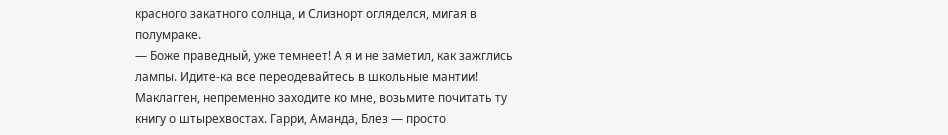красного закатного солнца, и Слизнорт огляделся, мигая в полумраке.
— Боже праведный, уже темнеет! А я и не заметил, как зажглись лампы. Идите-ка все переодевайтесь в школьные мантии! Маклагген, непременно заходите ко мне, возьмите почитать ту книгу о штырехвостах. Гарри, Аманда, Блез — просто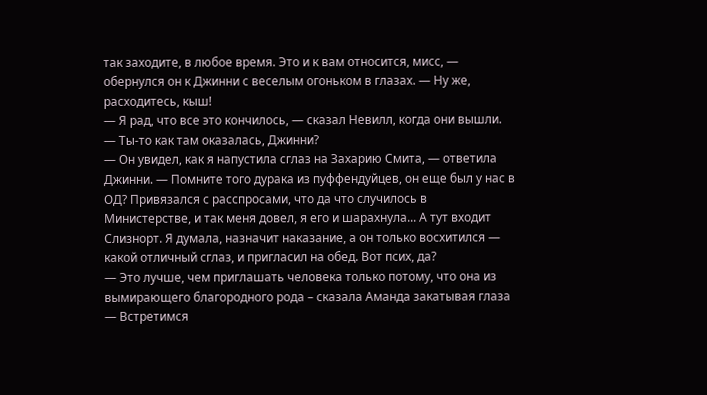так заходите, в любое время. Это и к вам относится, мисс, — обернулся он к Джинни с веселым огоньком в глазах. — Ну же, расходитесь, кыш!
— Я рад, что все это кончилось, — сказал Невилл, когда они вышли. — Ты-то как там оказалась, Джинни?
— Он увидел, как я напустила сглаз на Захарию Смита, — ответила Джинни. — Помните того дурака из пуффендуйцев, он еще был у нас в ОД? Привязался с расспросами, что да что случилось в Министерстве, и так меня довел, я его и шарахнула... А тут входит Слизнорт. Я думала, назначит наказание, а он только восхитился — какой отличный сглаз, и пригласил на обед. Вот псих, да?
— Это лучше, чем приглашать человека только потому, что она из вымирающего благородного рода – сказала Аманда закатывая глаза
— Встретимся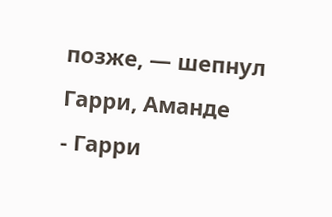позже, — шепнул Гарри, Аманде
- Гарри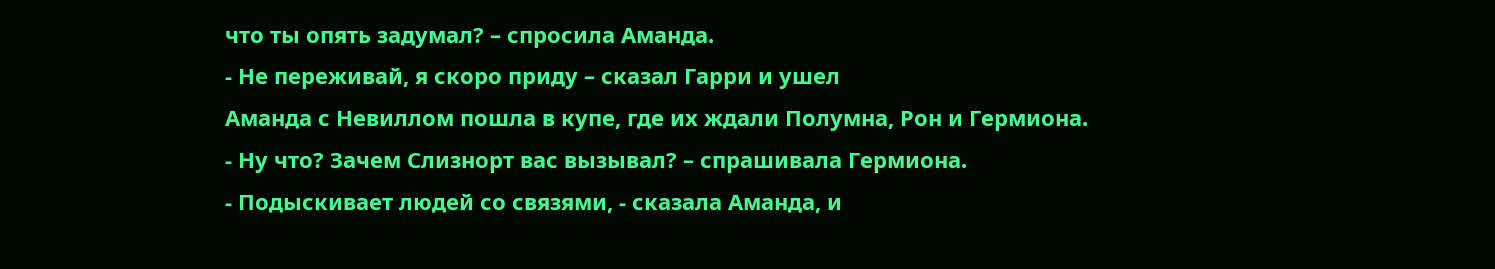что ты опять задумал? – спросила Аманда.
- Не переживай, я скоро приду – сказал Гарри и ушел
Аманда с Невиллом пошла в купе, где их ждали Полумна, Рон и Гермиона.
- Ну что? Зачем Слизнорт вас вызывал? – спрашивала Гермиона.
- Подыскивает людей со связями, - сказала Аманда, и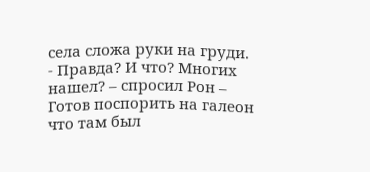села сложа руки на груди.
- Правда? И что? Многих нашел? – спросил Рон – Готов поспорить на галеон что там был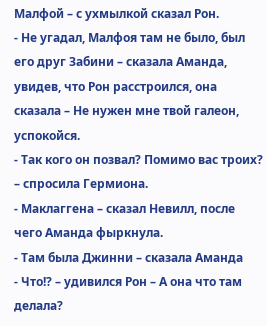Малфой – с ухмылкой сказал Рон.
- Не угадал, Малфоя там не было, был его друг Забини – сказала Аманда, увидев, что Рон расстроился, она сказала – Не нужен мне твой галеон, успокойся.
- Так кого он позвал? Помимо вас троих? – спросила Гермиона.
- Маклаггена – сказал Невилл, после чего Аманда фыркнула.
- Там была Джинни – сказала Аманда
- Что!? – удивился Рон – А она что там делала?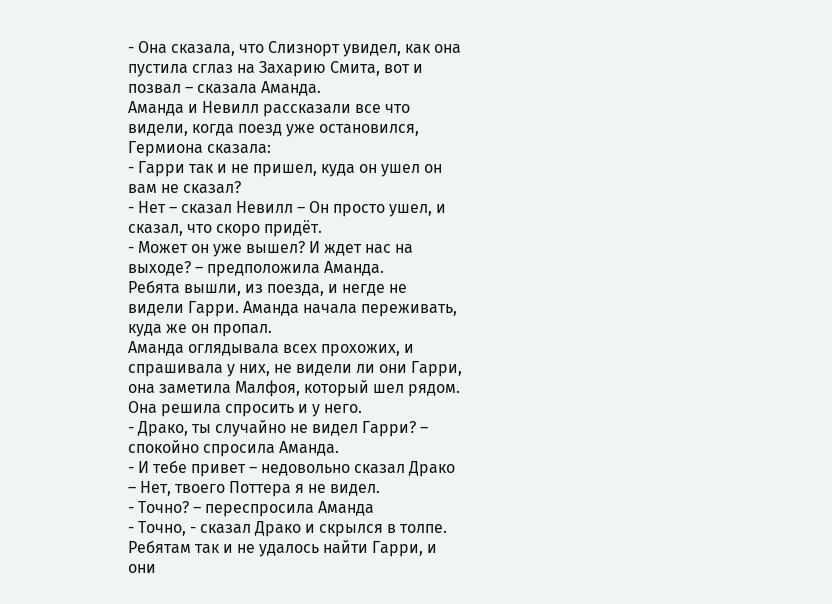- Она сказала, что Слизнорт увидел, как она пустила сглаз на Захарию Смита, вот и позвал – сказала Аманда.
Аманда и Невилл рассказали все что видели, когда поезд уже остановился, Гермиона сказала:
- Гарри так и не пришел, куда он ушел он вам не сказал?
- Нет – сказал Невилл – Он просто ушел, и сказал, что скоро придёт.
- Может он уже вышел? И ждет нас на выходе? – предположила Аманда.
Ребята вышли, из поезда, и негде не видели Гарри. Аманда начала переживать, куда же он пропал.
Аманда оглядывала всех прохожих, и спрашивала у них, не видели ли они Гарри, она заметила Малфоя, который шел рядом. Она решила спросить и у него.
- Драко, ты случайно не видел Гарри? – спокойно спросила Аманда.
- И тебе привет – недовольно сказал Драко – Нет, твоего Поттера я не видел.
- Точно? – переспросила Аманда
- Точно, - сказал Драко и скрылся в толпе.
Ребятам так и не удалось найти Гарри, и они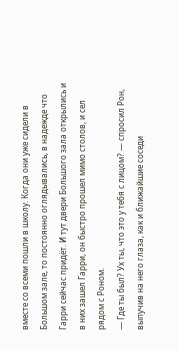вместе со всеми пошли в школу. Когда они уже сидели в Большом зале, то постоянно оглядывались, в надежде что Гарри сейчас придёт. И тут двери Большого зала открылись и в них зашел Гарри, он быстро прошел мимо столов, и сел рядом с Роном.
— Где ты был? Ух ты, что это у тебя с лицом? — спросил Рон, выпучив на него глаза, как и ближайшие соседи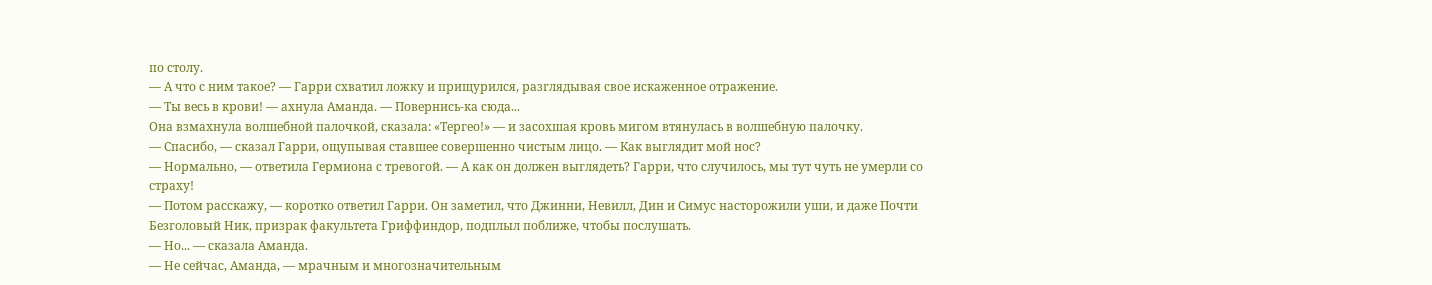по столу.
— А что с ним такое? — Гарри схватил ложку и прищурился, разглядывая свое искаженное отражение.
— Ты весь в крови! — ахнула Аманда. — Повернись-ка сюда...
Она взмахнула волшебной палочкой, сказала: «Тергео!» — и засохшая кровь мигом втянулась в волшебную палочку.
— Спасибо, — сказал Гарри, ощупывая ставшее совершенно чистым лицо. — Как выглядит мой нос?
— Нормально, — ответила Гермиона с тревогой. — А как он должен выглядеть? Гарри, что случилось, мы тут чуть не умерли со страху!
— Потом расскажу, — коротко ответил Гарри. Он заметил, что Джинни, Невилл, Дин и Симус насторожили уши, и даже Почти Безголовый Ник, призрак факультета Гриффиндор, подплыл поближе, чтобы послушать.
— Но... — сказала Аманда.
— Не сейчас, Аманда, — мрачным и многозначительным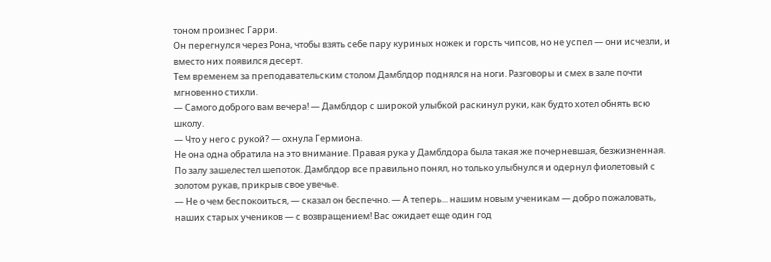тоном произнес Гарри.
Он перегнулся через Рона, чтобы взять себе пару куриных ножек и горсть чипсов, но не успел — они исчезли, и вместо них появился десерт.
Тем временем за преподавательским столом Дамблдор поднялся на ноги. Разговоры и смех в зале почти мгновенно стихли.
— Самого доброго вам вечера! — Дамблдор с широкой улыбкой раскинул руки, как будто хотел обнять всю школу.
— Что у него с рукой? — охнула Гермиона.
Не она одна обратила на это внимание. Правая рука у Дамблдора была такая же почерневшая, безжизненная. По залу зашелестел шепоток. Дамблдор все правильно понял, но только улыбнулся и одернул фиолетовый с золотом рукав, прикрыв свое увечье.
— Не о чем беспокоиться, — сказал он беспечно. — А теперь... нашим новым ученикам — добро пожаловать, наших старых учеников — с возвращением! Вас ожидает еще один год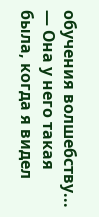обучения волшебству...
— Она у него такая была, когда я видел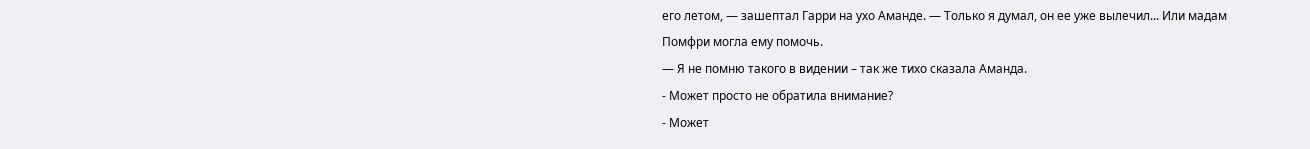его летом, — зашептал Гарри на ухо Аманде. — Только я думал, он ее уже вылечил... Или мадам Помфри могла ему помочь.
— Я не помню такого в видении – так же тихо сказала Аманда.
- Может просто не обратила внимание?
- Может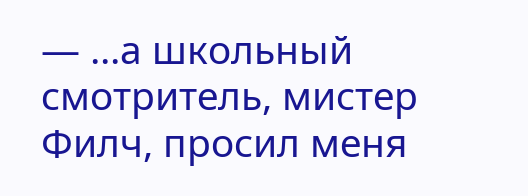— ...а школьный смотритель, мистер Филч, просил меня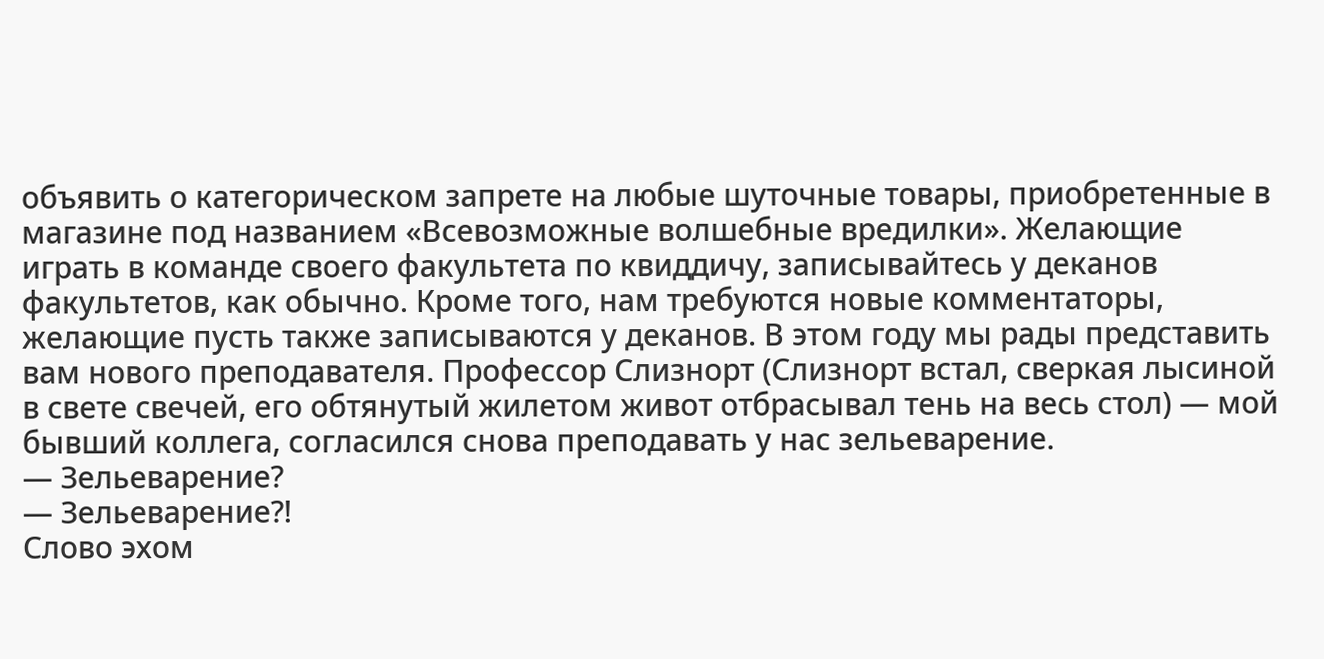объявить о категорическом запрете на любые шуточные товары, приобретенные в магазине под названием «Всевозможные волшебные вредилки». Желающие играть в команде своего факультета по квиддичу, записывайтесь у деканов факультетов, как обычно. Кроме того, нам требуются новые комментаторы, желающие пусть также записываются у деканов. В этом году мы рады представить вам нового преподавателя. Профессор Слизнорт (Слизнорт встал, сверкая лысиной в свете свечей, его обтянутый жилетом живот отбрасывал тень на весь стол) — мой бывший коллега, согласился снова преподавать у нас зельеварение.
— Зельеварение?
— Зельеварение?!
Слово эхом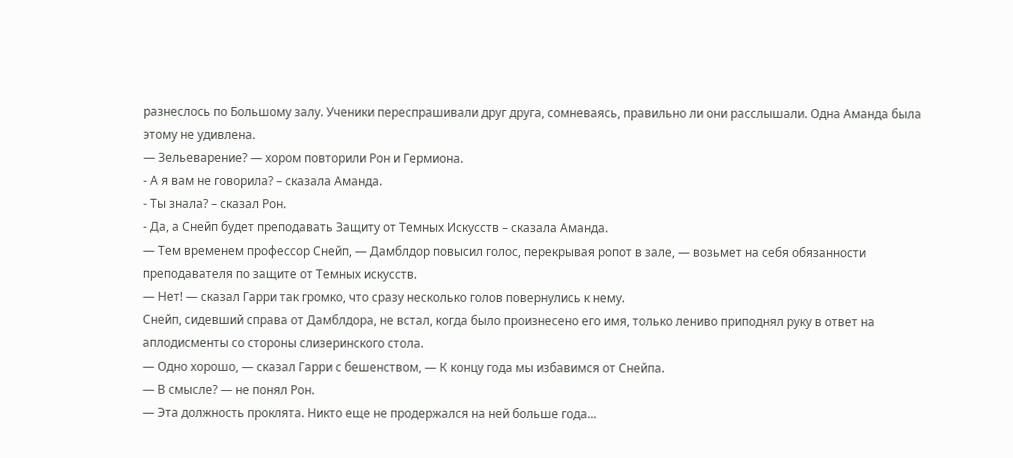разнеслось по Большому залу. Ученики переспрашивали друг друга, сомневаясь, правильно ли они расслышали. Одна Аманда была этому не удивлена.
— Зельеварение? — хором повторили Рон и Гермиона.
- А я вам не говорила? – сказала Аманда.
- Ты знала? – сказал Рон.
- Да, а Снейп будет преподавать Защиту от Темных Искусств – сказала Аманда.
— Тем временем профессор Снейп, — Дамблдор повысил голос, перекрывая ропот в зале, — возьмет на себя обязанности преподавателя по защите от Темных искусств.
— Нет! — сказал Гарри так громко, что сразу несколько голов повернулись к нему.
Снейп, сидевший справа от Дамблдора, не встал, когда было произнесено его имя, только лениво приподнял руку в ответ на аплодисменты со стороны слизеринского стола.
— Одно хорошо, — сказал Гарри с бешенством, — К концу года мы избавимся от Снейпа.
— В смысле? — не понял Рон.
— Эта должность проклята. Никто еще не продержался на ней больше года...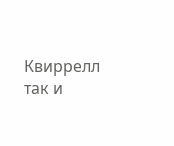Квиррелл так и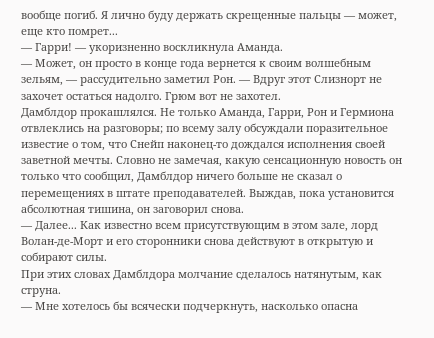вообще погиб. Я лично буду держать скрещенные пальцы — может, еще кто помрет...
— Гарри! — укоризненно воскликнула Аманда.
— Может, он просто в конце года вернется к своим волшебным зельям, — рассудительно заметил Рон. — Вдруг этот Слизнорт не захочет остаться надолго. Грюм вот не захотел.
Дамблдор прокашлялся. Не только Аманда, Гарри, Рон и Гермиона отвлеклись на разговоры; по всему залу обсуждали поразительное известие о том, что Снейп наконец-то дождался исполнения своей заветной мечты. Словно не замечая, какую сенсационную новость он только что сообщил, Дамблдор ничего больше не сказал о перемещениях в штате преподавателей. Выждав, пока установится абсолютная тишина, он заговорил снова.
— Далее... Как известно всем присутствующим в этом зале, лорд Волан-де-Морт и его сторонники снова действуют в открытую и собирают силы.
При этих словах Дамблдора молчание сделалось натянутым, как струна.
— Мне хотелось бы всячески подчеркнуть, насколько опасна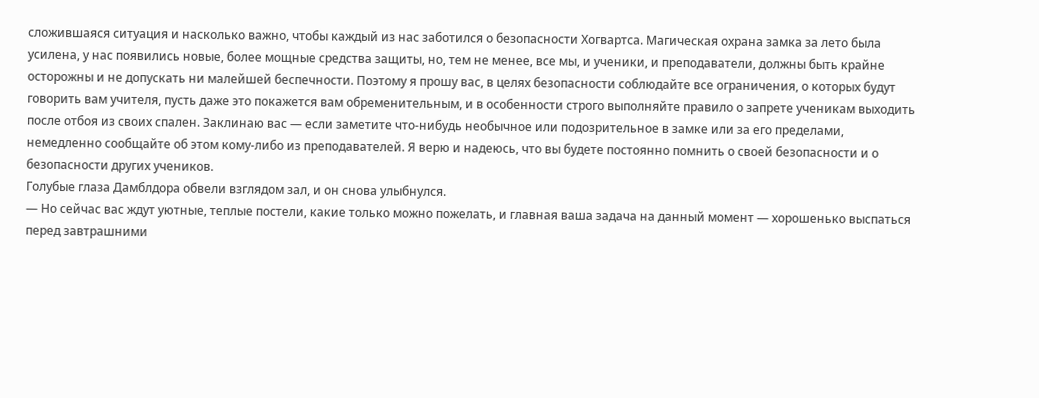сложившаяся ситуация и насколько важно, чтобы каждый из нас заботился о безопасности Хогвартса. Магическая охрана замка за лето была усилена, у нас появились новые, более мощные средства защиты, но, тем не менее, все мы, и ученики, и преподаватели, должны быть крайне осторожны и не допускать ни малейшей беспечности. Поэтому я прошу вас, в целях безопасности соблюдайте все ограничения, о которых будут говорить вам учителя, пусть даже это покажется вам обременительным, и в особенности строго выполняйте правило о запрете ученикам выходить после отбоя из своих спален. Заклинаю вас — если заметите что-нибудь необычное или подозрительное в замке или за его пределами, немедленно сообщайте об этом кому-либо из преподавателей. Я верю и надеюсь, что вы будете постоянно помнить о своей безопасности и о безопасности других учеников.
Голубые глаза Дамблдора обвели взглядом зал, и он снова улыбнулся.
— Но сейчас вас ждут уютные, теплые постели, какие только можно пожелать, и главная ваша задача на данный момент — хорошенько выспаться перед завтрашними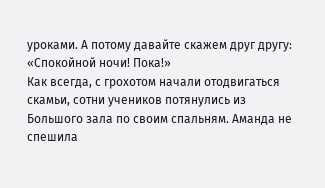уроками. А потому давайте скажем друг другу: «Спокойной ночи! Пока!»
Как всегда, с грохотом начали отодвигаться скамьи, сотни учеников потянулись из Большого зала по своим спальням. Аманда не спешила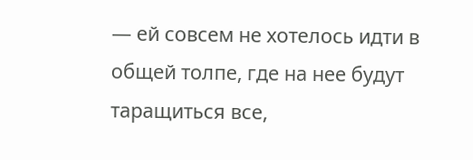— ей совсем не хотелось идти в общей толпе, где на нее будут таращиться все,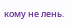кому не лень.